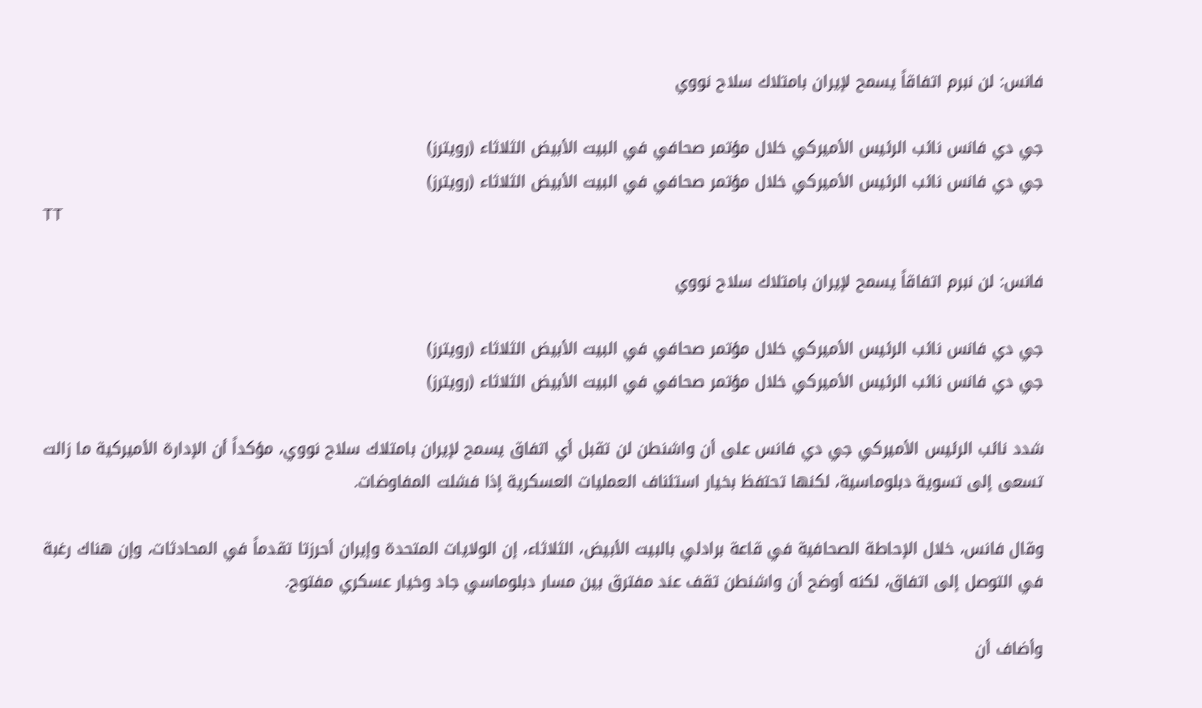فانس: لن نبرم اتفاقاً يسمح لإيران بامتلاك سلاح نووي

جي دي فانس نائب الرئيس الأميركي خلال مؤتمر صحافي في البيت الأبيض الثلاثاء (رويترز)
جي دي فانس نائب الرئيس الأميركي خلال مؤتمر صحافي في البيت الأبيض الثلاثاء (رويترز)
TT

فانس: لن نبرم اتفاقاً يسمح لإيران بامتلاك سلاح نووي

جي دي فانس نائب الرئيس الأميركي خلال مؤتمر صحافي في البيت الأبيض الثلاثاء (رويترز)
جي دي فانس نائب الرئيس الأميركي خلال مؤتمر صحافي في البيت الأبيض الثلاثاء (رويترز)

شدد نائب الرئيس الأميركي جي دي فانس على أن واشنطن لن تقبل أي اتفاق يسمح لإيران بامتلاك سلاح نووي، مؤكداً أن الإدارة الأميركية ما زالت تسعى إلى تسوية دبلوماسية، لكنها تحتفظ بخيار استئناف العمليات العسكرية إذا فشلت المفاوضات.

وقال فانس، خلال الإحاطة الصحافية في قاعة برادلي بالبيت الأبيض، الثلاثاء، إن الولايات المتحدة وإيران أحرزتا تقدماً في المحادثات، وإن هناك رغبة في التوصل إلى اتفاق، لكنه أوضح أن واشنطن تقف عند مفترق بين مسار دبلوماسي جاد وخيار عسكري مفتوح.

وأضاف أن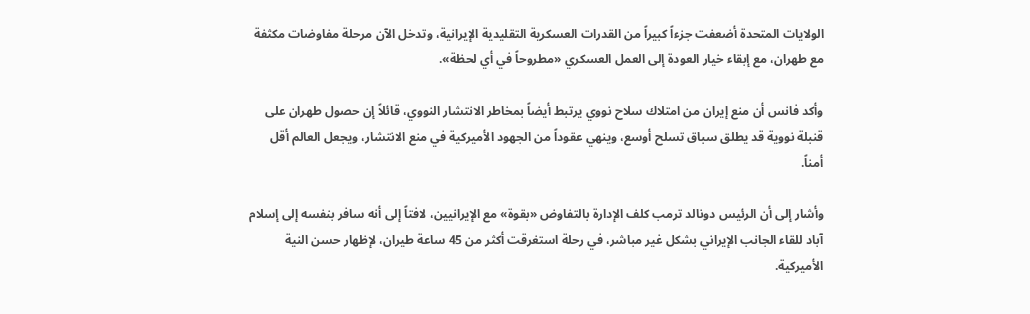الولايات المتحدة أضعفت جزءاً كبيراً من القدرات العسكرية التقليدية الإيرانية، وتدخل الآن مرحلة مفاوضات مكثفة مع طهران، مع إبقاء خيار العودة إلى العمل العسكري «مطروحاً في أي لحظة».

وأكد فانس أن منع إيران من امتلاك سلاح نووي يرتبط أيضاً بمخاطر الانتشار النووي، قائلاً إن حصول طهران على قنبلة نووية قد يطلق سباق تسلح أوسع، وينهي عقوداً من الجهود الأميركية في منع الانتشار، ويجعل العالم أقل أمناً.

وأشار إلى أن الرئيس دونالد ترمب كلف الإدارة بالتفاوض «بقوة» مع الإيرانيين، لافتاً إلى أنه سافر بنفسه إلى إسلام آباد للقاء الجانب الإيراني بشكل غير مباشر، في رحلة استغرقت أكثر من 45 ساعة طيران، لإظهار حسن النية الأميركية.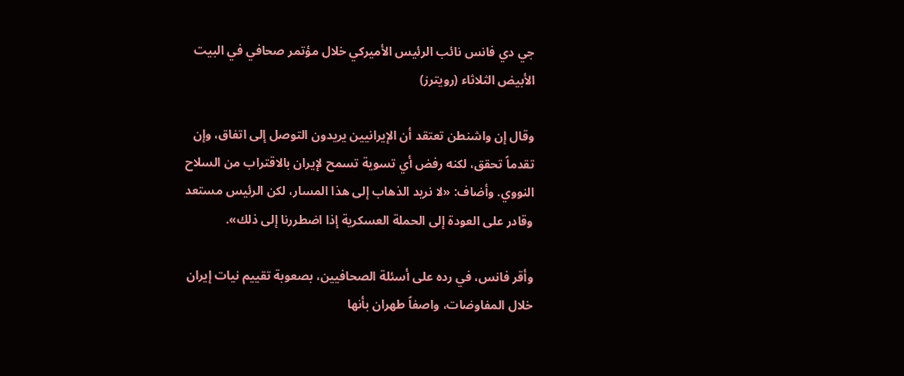جي دي فانس نائب الرئيس الأميركي خلال مؤتمر صحافي في البيت الأبيض الثلاثاء (رويترز)

وقال إن واشنطن تعتقد أن الإيرانيين يريدون التوصل إلى اتفاق، وإن تقدماً تحقق، لكنه رفض أي تسوية تسمح لإيران بالاقتراب من السلاح النووي. وأضاف: «لا نريد الذهاب إلى هذا المسار، لكن الرئيس مستعد وقادر على العودة إلى الحملة العسكرية إذا اضطررنا إلى ذلك».

وأقر فانس، في رده على أسئلة الصحافيين، بصعوبة تقييم نيات إيران خلال المفاوضات، واصفاً طهران بأنها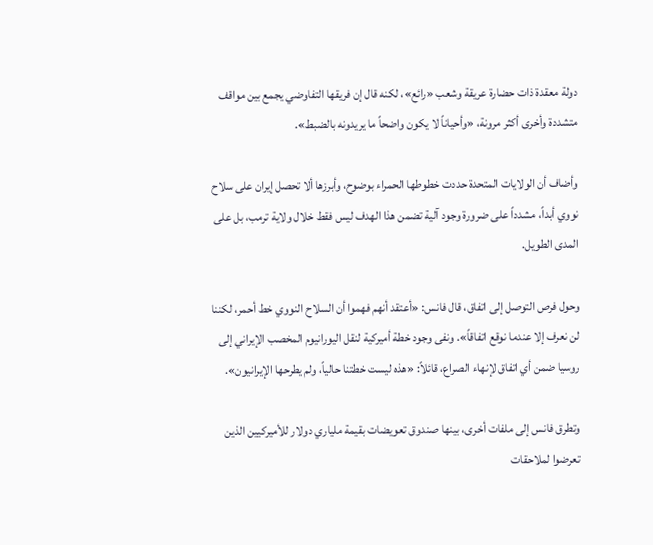دولة معقدة ذات حضارة عريقة وشعب «رائع»، لكنه قال إن فريقها التفاوضي يجمع بين مواقف متشددة وأخرى أكثر مرونة، «وأحياناً لا يكون واضحاً ما يريدونه بالضبط».

وأضاف أن الولايات المتحدة حددت خطوطها الحمراء بوضوح، وأبرزها ألا تحصل إيران على سلاح نووي أبداً، مشدداً على ضرورة وجود آلية تضمن هذا الهدف ليس فقط خلال ولاية ترمب، بل على المدى الطويل.

وحول فرص التوصل إلى اتفاق، قال فانس: «أعتقد أنهم فهموا أن السلاح النووي خط أحمر، لكننا لن نعرف إلا عندما نوقع اتفاقاً». ونفى وجود خطة أميركية لنقل اليورانيوم المخصب الإيراني إلى روسيا ضمن أي اتفاق لإنهاء الصراع، قائلاً: «هذه ليست خطتنا حالياً، ولم يطرحها الإيرانيون».

وتطرق فانس إلى ملفات أخرى، بينها صندوق تعويضات بقيمة ملياري دولار للأميركيين الذين تعرضوا لملاحقات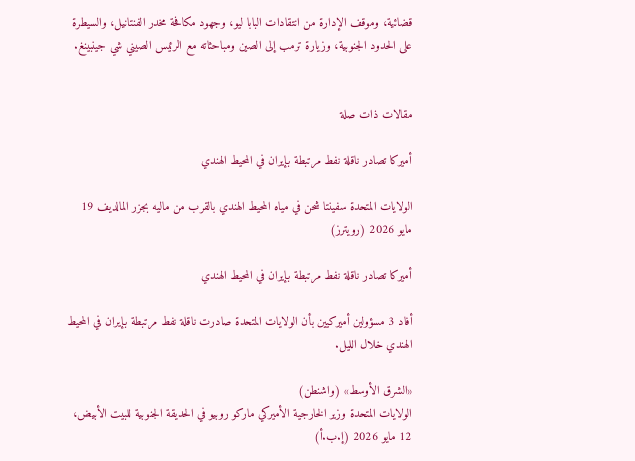قضائية، وموقف الإدارة من انتقادات البابا ليو، وجهود مكافحة مخدر الفنتانيل، والسيطرة على الحدود الجنوبية، وزيارة ترمب إلى الصين ومباحثاته مع الرئيس الصيني شي جينبينغ.


مقالات ذات صلة

أميركا تصادر ناقلة نفط مرتبطة بإيران في المحيط الهندي

الولايات المتحدة سفينتا شحن في مياه المحيط الهندي بالقرب من ماليه بجزر المالديف 19 مايو 2026 (رويترز)

أميركا تصادر ناقلة نفط مرتبطة بإيران في المحيط الهندي

أفاد 3 مسؤولين أميركيين بأن الولايات المتحدة صادرت ناقلة نفط مرتبطة بإيران في المحيط الهندي خلال الليل.

«الشرق الأوسط» (واشنطن)
الولايات المتحدة وزير الخارجية الأميركي ماركو روبيو في الحديقة الجنوبية للبيت الأبيض، 12 مايو 2026 (إ.ب.أ)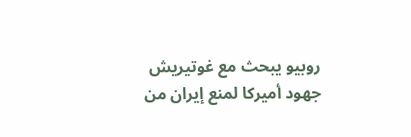روبيو يبحث مع غوتيريش جهود أميركا لمنع إيران من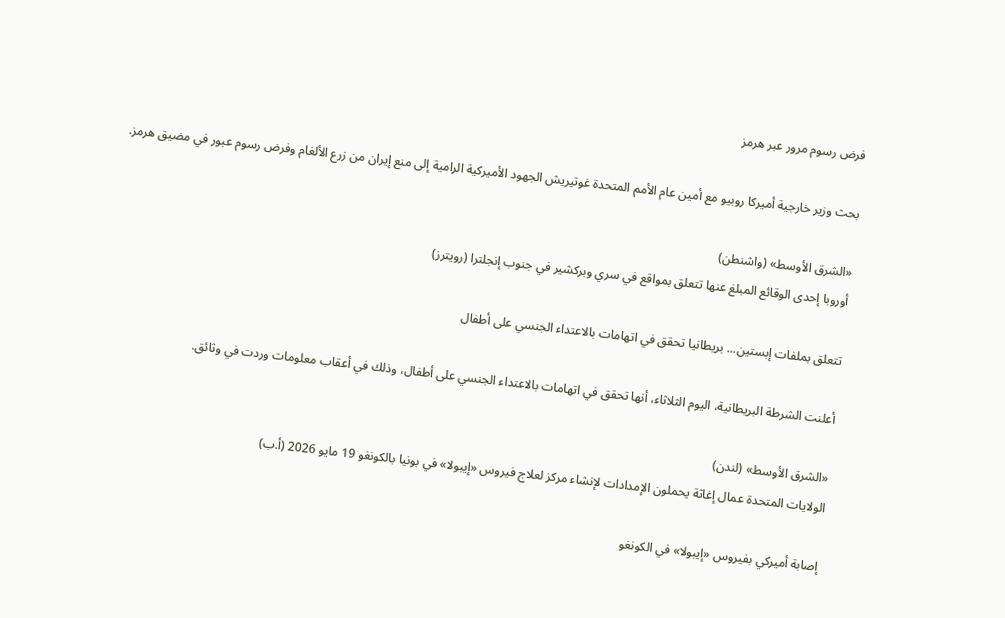فرض رسوم مرور عبر هرمز

بحث وزير خارجية أميركا روبيو مع أمين عام الأمم المتحدة غوتيريش ‌الجهود ‌الأميركية الرامية ‌إلى منع إيران من زرع الألغام وفرض رسوم عبور في مضيق هرمز.

«الشرق الأوسط» (واشنطن)
أوروبا إحدى الوقائع ‌المبلغ عنها ‌تتعلق بمواقع في ‌سري وبركشير في جنوب إنجلترا (رويترز)

تتعلق بملفات إبستين... بريطانيا تحقق في اتهامات بالاعتداء الجنسي على أطفال

أعلنت الشرطة البريطانية، اليوم الثلاثاء، أنها تحقق في اتهامات بالاعتداء الجنسي على أطفال، وذلك في أعقاب معلومات وردت في وثائق.

«الشرق الأوسط» (لندن)
الولايات المتحدة عمال إغاثة يحملون الإمدادات لإنشاء مركز لعلاج فيروس «إيبولا» في بونيا بالكونغو 19 مايو 2026 (أ.ب)

إصابة أميركي بفيروس «إيبولا» في الكونغو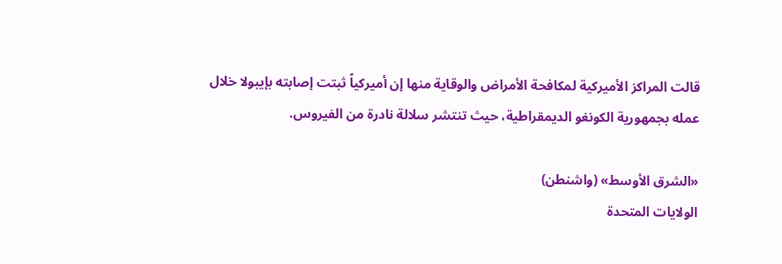قالت المراكز الأميركية لمكافحة الأمراض والوقاية منها إن أميركياً ثبتت إصابته بإيبولا خلال عمله بجمهورية الكونغو الديمقراطية، حيث تنتشر سلالة نادرة من الفيروس.

«الشرق الأوسط» (واشنطن)
الولايات المتحدة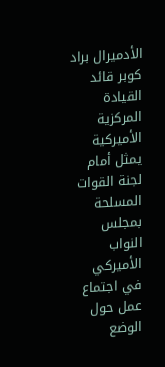الأدميرال براد كوبر قائد القيادة المركزية الأميركية يمثل أمام لجنة القوات المسلحة بمجلس النواب الأميركي في اجتماع عمل حول الوضع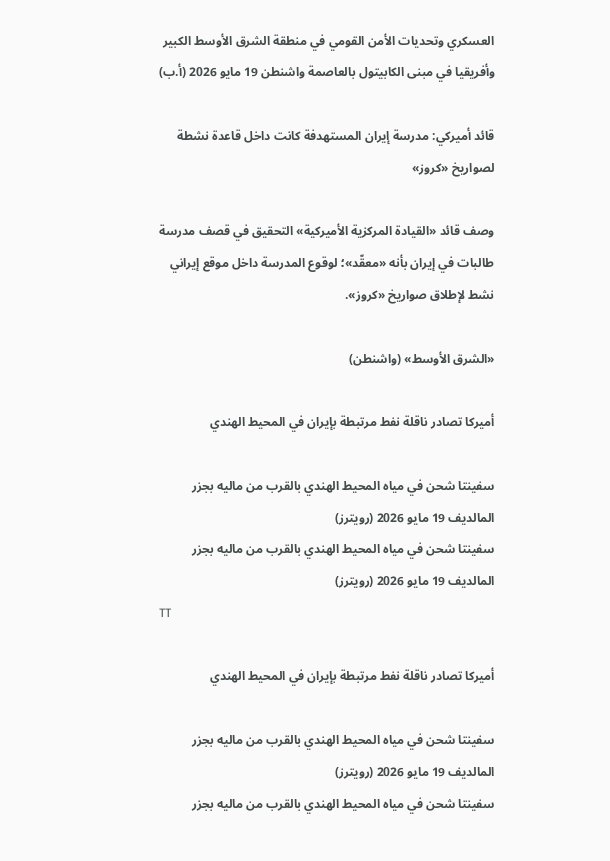العسكري وتحديات الأمن القومي في منطقة الشرق الأوسط الكبير وأفريقيا في مبنى الكابيتول بالعاصمة واشنطن 19 مايو 2026 (أ.ب)

قائد أميركي: مدرسة إيران المستهدفة كانت داخل قاعدة نشطة لصواريخ «كروز»

وصف قائد «القيادة المركزية الأميركية» التحقيق في قصف مدرسة طالبات في إيران بأنه «معقّد»؛ لوقوع المدرسة داخل موقع إيراني نشط لإطلاق صواريخ «كروز».

«الشرق الأوسط» (واشنطن)

أميركا تصادر ناقلة نفط مرتبطة بإيران في المحيط الهندي

سفينتا شحن في مياه المحيط الهندي بالقرب من ماليه بجزر المالديف 19 مايو 2026 (رويترز)
سفينتا شحن في مياه المحيط الهندي بالقرب من ماليه بجزر المالديف 19 مايو 2026 (رويترز)
TT

أميركا تصادر ناقلة نفط مرتبطة بإيران في المحيط الهندي

سفينتا شحن في مياه المحيط الهندي بالقرب من ماليه بجزر المالديف 19 مايو 2026 (رويترز)
سفينتا شحن في مياه المحيط الهندي بالقرب من ماليه بجزر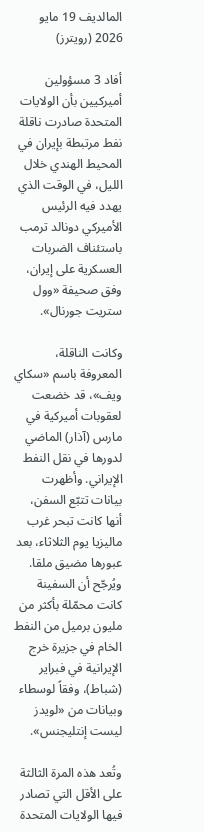المالديف 19 مايو 2026 (رويترز)

أفاد 3 مسؤولين أميركيين بأن الولايات المتحدة صادرت ناقلة نفط مرتبطة بإيران في المحيط الهندي خلال الليل، في الوقت الذي يهدد فيه الرئيس الأميركي دونالد ترمب باستئناف الضربات العسكرية على إيران، وفق صحيفة «وول ستريت جورنال».

وكانت الناقلة، المعروفة باسم «سكاي ويف»، قد خضعت لعقوبات أميركية في مارس (آذار) الماضي لدورها في نقل النفط الإيراني. وأظهرت بيانات تتبّع السفن، أنها كانت تبحر غرب ماليزيا يوم الثلاثاء، بعد عبورها مضيق ملقا. ويُرجّح أن السفينة كانت محمّلة بأكثر من مليون برميل من النفط الخام في جزيرة خرج الإيرانية في فبراير (شباط)، وفقاً لوسطاء وبيانات من «لويدز ليست إنتليجنس».

وتُعد هذه المرة الثالثة على الأقل التي تصادر فيها الولايات المتحدة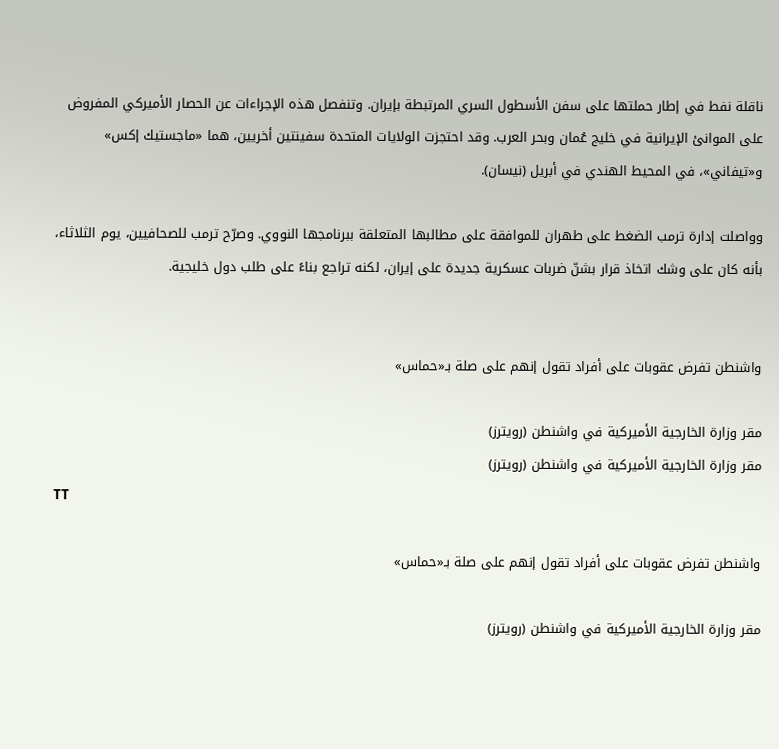ناقلة نفط في إطار حملتها على سفن الأسطول السري المرتبطة بإيران. وتنفصل هذه الإجراءات عن الحصار الأميركي المفروض على الموانئ الإيرانية في خليج عُمان وبحر العرب. وقد احتجزت الولايات المتحدة سفينتين أخريين، هما «ماجستيك إكس» و«تيفاني»، في المحيط الهندي في أبريل (نيسان).

وواصلت إدارة ترمب الضغط على طهران للموافقة على مطالبها المتعلقة ببرنامجها النووي. وصرّح ترمب للصحافيين، يوم الثلاثاء، بأنه كان على وشك اتخاذ قرار بشنّ ضربات عسكرية جديدة على إيران، لكنه تراجع بناءً على طلب دول خليجية.


واشنطن تفرض عقوبات على أفراد تقول إنهم على صلة بـ«حماس»

مقر وزارة الخارجية الأميركية في واشنطن (رويترز)
مقر وزارة الخارجية الأميركية في واشنطن (رويترز)
TT

واشنطن تفرض عقوبات على أفراد تقول إنهم على صلة بـ«حماس»

مقر وزارة الخارجية الأميركية في واشنطن (رويترز)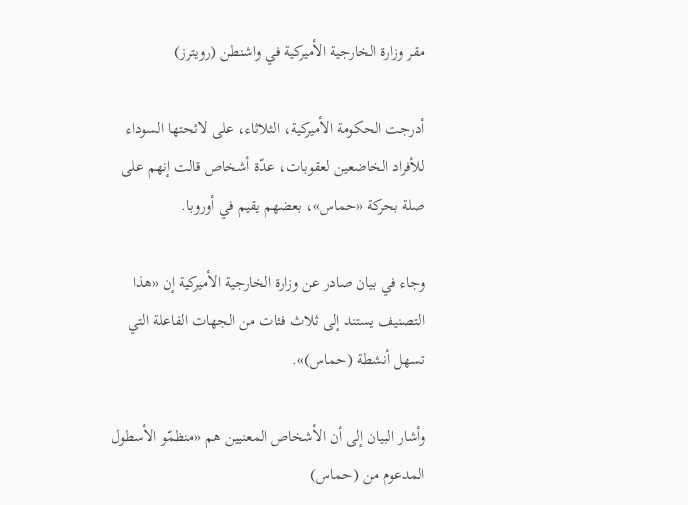مقر وزارة الخارجية الأميركية في واشنطن (رويترز)

أدرجت الحكومة الأميركية، الثلاثاء، على لائحتها السوداء للأفراد الخاضعين لعقوبات، عدّة أشخاص قالت إنهم على صلة بحركة «حماس»، بعضهم يقيم في أوروبا.

وجاء في بيان صادر عن وزارة الخارجية الأميركية إن «هذا التصنيف يستند إلى ثلاث فئات من الجهات الفاعلة التي تسهل أنشطة (حماس)».

وأشار البيان إلى أن الأشخاص المعنيين هم «منظمّو الأسطول المدعوم من (حماس)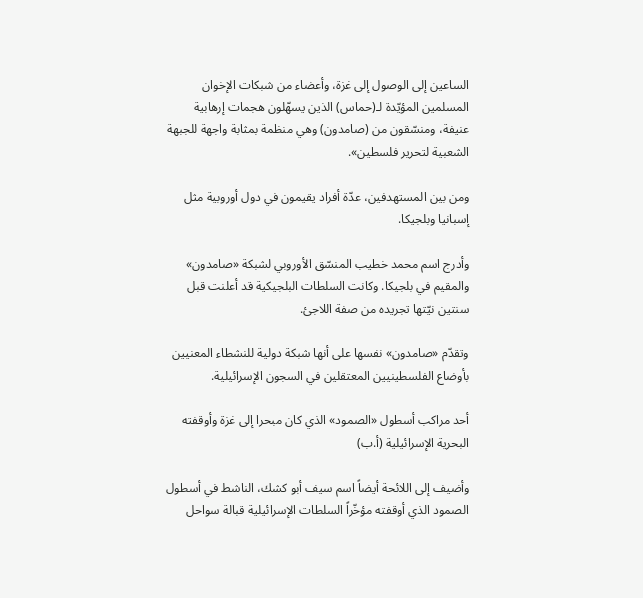الساعين إلى الوصول إلى غزة، وأعضاء من شبكات الإخوان المسلمين المؤيّدة لـ(حماس) الذين يسهّلون هجمات إرهابية عنيفة، ومنسّقون من (صامدون) وهي منظمة بمثابة واجهة للجبهة الشعبية لتحرير فلسطين».

ومن بين المستهدفين، عدّة أفراد يقيمون في دول أوروبية مثل إسبانيا وبلجيكا.

وأدرج اسم محمد خطيب المنسّق الأوروبي لشبكة «صامدون» والمقيم في بلجيكا. وكانت السلطات البلجيكية قد أعلنت قبل سنتين نيّتها تجريده من صفة اللاجئ.

وتقدّم «صامدون» نفسها على أنها شبكة دولية للنشطاء المعنيين بأوضاع الفلسطينيين المعتقلين في السجون الإسرائيلية.

أحد مراكب أسطول «الصمود» الذي كان مبحرا إلى غزة وأوقفته البحرية الإسرائيلية (أ.ب)

وأضيف إلى اللائحة أيضاً اسم سيف أبو كشك، الناشط في أسطول الصمود الذي أوقفته مؤخّراً السلطات الإسرائيلية قبالة سواحل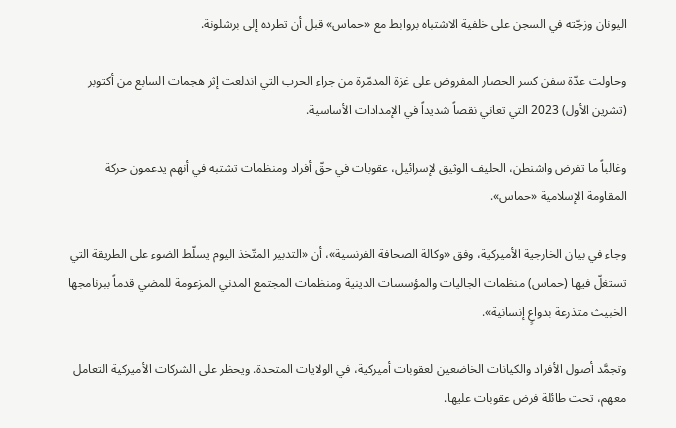اليونان وزجّته في السجن على خلفية الاشتباه بروابط مع «حماس» قبل أن تطرده إلى برشلونة.

وحاولت عدّة سفن كسر الحصار المفروض على غزة المدمّرة من جراء الحرب التي اندلعت إثر هجمات السابع من أكتوبر (تشرين الأول) 2023 التي تعاني نقصاً شديداً في الإمدادات الأساسية.

وغالباً ما تفرض واشنطن، الحليف الوثيق لإسرائيل، عقوبات في حقّ أفراد ومنظمات تشتبه في أنهم يدعمون حركة المقاومة الإسلامية «حماس».

وجاء في بيان الخارجية الأميركية، وفق «وكالة الصحافة الفرنسية»، أن «التدبير المتّخذ اليوم يسلّط الضوء على الطريقة التي تستغلّ فيها (حماس) منظمات الجاليات والمؤسسات الدينية ومنظمات المجتمع المدني المزعومة للمضي قدماً ببرنامجها الخبيث متذرعة بدواعٍ إنسانية».

وتجمَّد أصول الأفراد والكيانات الخاضعين لعقوبات أميركية، في الولايات المتحدة. ويحظر على الشركات الأميركية التعامل معهم، تحت طائلة فرض عقوبات عليها.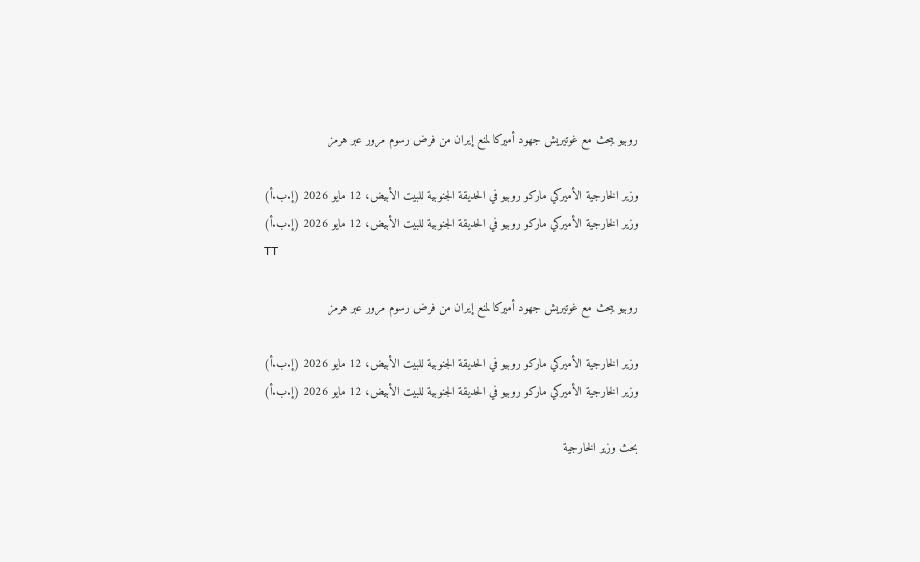روبيو يبحث مع غوتيريش جهود أميركا لمنع إيران من فرض رسوم مرور عبر هرمز

وزير الخارجية الأميركي ماركو روبيو في الحديقة الجنوبية للبيت الأبيض، 12 مايو 2026 (إ.ب.أ)
وزير الخارجية الأميركي ماركو روبيو في الحديقة الجنوبية للبيت الأبيض، 12 مايو 2026 (إ.ب.أ)
TT

روبيو يبحث مع غوتيريش جهود أميركا لمنع إيران من فرض رسوم مرور عبر هرمز

وزير الخارجية الأميركي ماركو روبيو في الحديقة الجنوبية للبيت الأبيض، 12 مايو 2026 (إ.ب.أ)
وزير الخارجية الأميركي ماركو روبيو في الحديقة الجنوبية للبيت الأبيض، 12 مايو 2026 (إ.ب.أ)

بحث وزير الخارجية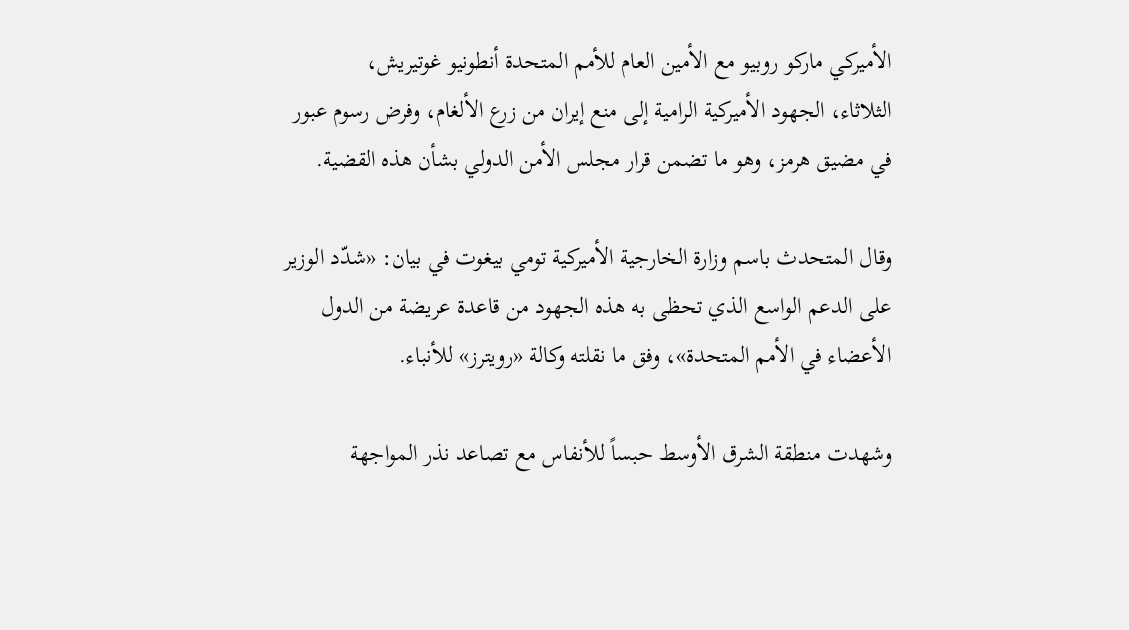الأميركي ماركو روبيو مع الأمين العام للأمم المتحدة أنطونيو غوتيريش، الثلاثاء، ‌الجهود ‌الأميركية الرامية ‌إلى منع إيران من زرع الألغام، وفرض رسوم عبور في مضيق هرمز، وهو ما تضمن قرار ‌مجلس الأمن ‌الدولي بشأن ‌هذه القضية.

وقال ‌المتحدث باسم وزارة الخارجية الأميركية تومي بيغوت ‌في بيان: «شدّد الوزير على الدعم الواسع الذي تحظى به هذه الجهود من قاعدة عريضة من الدول الأعضاء في الأمم المتحدة»، وفق ما نقلته وكالة «رويترز» للأنباء.

وشهدت منطقة الشرق الأوسط حبساً للأنفاس مع تصاعد نذر المواجهة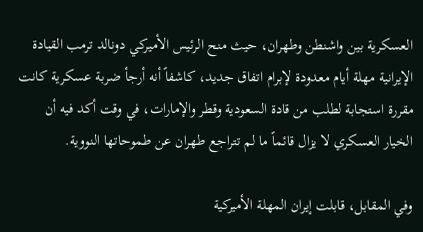العسكرية بين واشنطن وطهران، حيث منح الرئيس الأميركي دونالد ترمب القيادة الإيرانية مهلة أيام معدودة لإبرام اتفاق جديد، كاشفاً أنه أرجأ ضربة عسكرية كانت مقررة استجابة لطلب من قادة السعودية وقطر والإمارات، في وقت أكد فيه أن الخيار العسكري لا يزال قائماً ما لم تتراجع طهران عن طموحاتها النووية.

وفي المقابل، قابلت إيران المهلة الأميركية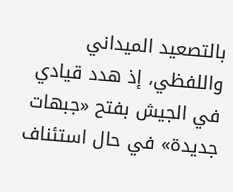بالتصعيد الميداني واللفظي، إذ هدد قيادي في الجيش بفتح «جبهات جديدة» في حال استئناف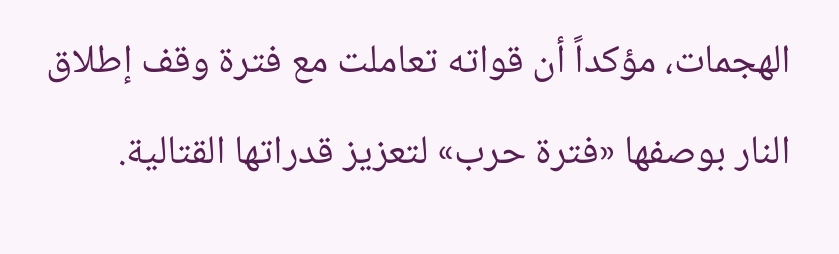الهجمات، مؤكداً أن قواته تعاملت مع فترة وقف إطلاق النار بوصفها «فترة حرب» لتعزيز قدراتها القتالية.